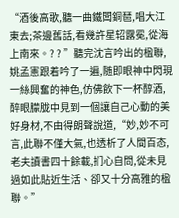“酒後高歌,聽一曲鐵闆銅琶,唱大江東去;茶邊舊話,看幾許星轺露冕,從海上南來。? ? ”聽完沈言吟出的楹聯,姚孟憲跟着吟了一遍,随即眼神中閃現一絲興奮的神色,仿佛飲下一杯醇酒,醉眼朦胧中見到一個讓自己心動的美好身材,不由得朗聲說道,“妙,妙不可言,此聯不僅大氣,也透析了人間百态,老夫讀書四十餘載,扪心自問,從未見過如此貼近生活、卻又十分高雅的楹聯。”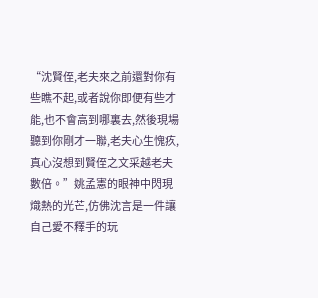“沈賢侄,老夫來之前還對你有些瞧不起,或者說你即便有些才能,也不會高到哪裏去,然後現場聽到你剛才一聯,老夫心生愧疚,真心沒想到賢侄之文采越老夫數倍。”姚孟憲的眼神中閃現熾熱的光芒,仿佛沈言是一件讓自己愛不釋手的玩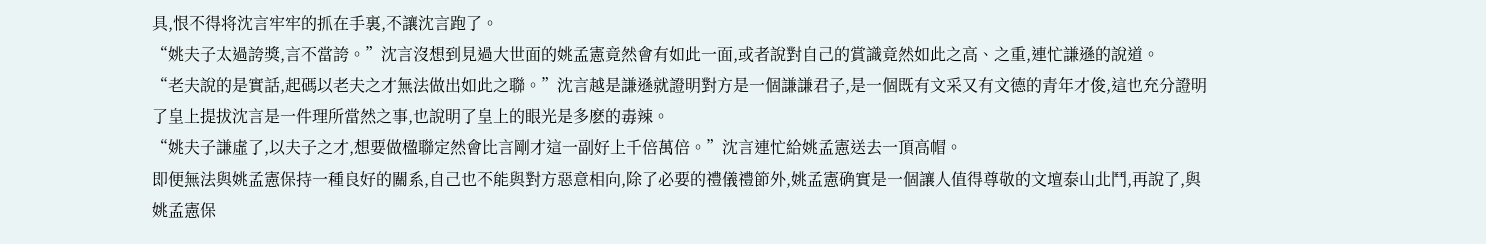具,恨不得将沈言牢牢的抓在手裏,不讓沈言跑了。
“姚夫子太過誇獎,言不當誇。”沈言沒想到見過大世面的姚孟憲竟然會有如此一面,或者說對自己的賞識竟然如此之高、之重,連忙謙遜的說道。
“老夫說的是實話,起碼以老夫之才無法做出如此之聯。”沈言越是謙遜就證明對方是一個謙謙君子,是一個既有文采又有文德的青年才俊,這也充分證明了皇上提拔沈言是一件理所當然之事,也說明了皇上的眼光是多麽的毒辣。
“姚夫子謙虛了,以夫子之才,想要做楹聯定然會比言剛才這一副好上千倍萬倍。”沈言連忙給姚孟憲送去一頂高帽。
即便無法與姚孟憲保持一種良好的關系,自己也不能與對方惡意相向,除了必要的禮儀禮節外,姚孟憲确實是一個讓人值得尊敬的文壇泰山北鬥,再說了,與姚孟憲保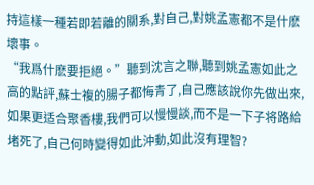持這樣一種若即若離的關系,對自己,對姚孟憲都不是什麽壞事。
“我爲什麽要拒絕。”聽到沈言之聯,聽到姚孟憲如此之高的點評,蘇士複的腸子都悔青了,自己應該說你先做出來,如果更适合聚香樓,我們可以慢慢談,而不是一下子将路給堵死了,自己何時變得如此沖動,如此沒有理智?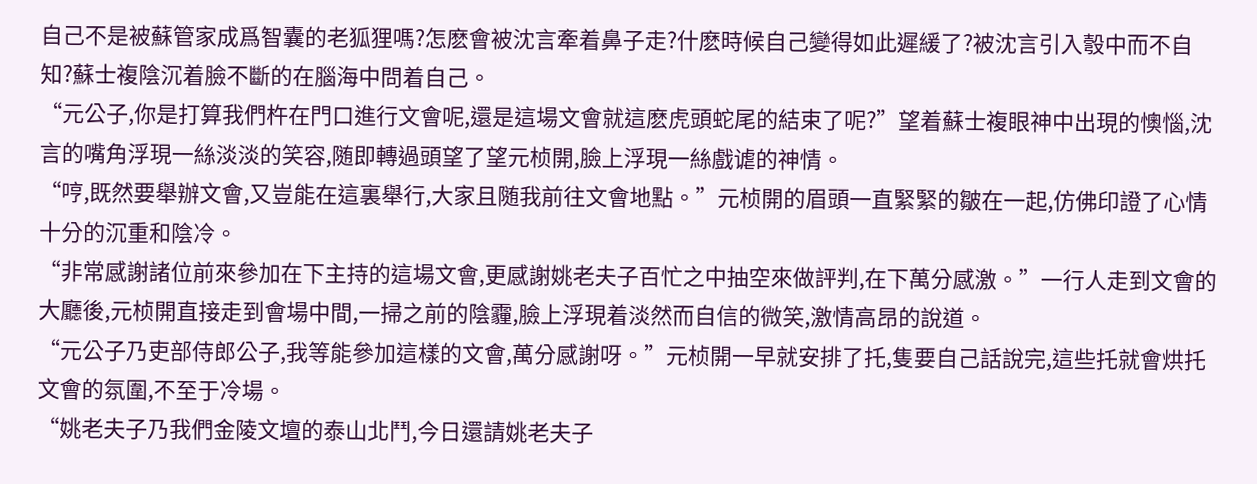自己不是被蘇管家成爲智囊的老狐狸嗎?怎麽會被沈言牽着鼻子走?什麽時候自己變得如此遲緩了?被沈言引入彀中而不自知?蘇士複陰沉着臉不斷的在腦海中問着自己。
“元公子,你是打算我們杵在門口進行文會呢,還是這場文會就這麽虎頭蛇尾的結束了呢?”望着蘇士複眼神中出現的懊惱,沈言的嘴角浮現一絲淡淡的笑容,随即轉過頭望了望元桢開,臉上浮現一絲戲谑的神情。
“哼,既然要舉辦文會,又豈能在這裏舉行,大家且随我前往文會地點。”元桢開的眉頭一直緊緊的皺在一起,仿佛印證了心情十分的沉重和陰冷。
“非常感謝諸位前來參加在下主持的這場文會,更感謝姚老夫子百忙之中抽空來做評判,在下萬分感激。”一行人走到文會的大廳後,元桢開直接走到會場中間,一掃之前的陰霾,臉上浮現着淡然而自信的微笑,激情高昂的說道。
“元公子乃吏部侍郎公子,我等能參加這樣的文會,萬分感謝呀。”元桢開一早就安排了托,隻要自己話說完,這些托就會烘托文會的氛圍,不至于冷場。
“姚老夫子乃我們金陵文壇的泰山北鬥,今日還請姚老夫子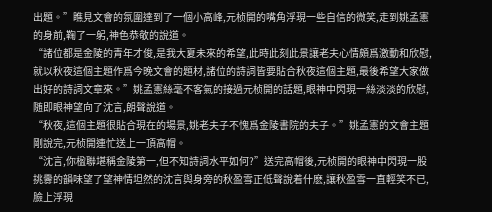出題。”瞧見文會的氛圍達到了一個小高峰,元桢開的嘴角浮現一些自信的微笑,走到姚孟憲的身前,鞠了一躬,神色恭敬的說道。
“諸位都是金陵的青年才俊,是我大夏未來的希望,此時此刻此景讓老夫心情頗爲激動和欣慰,就以秋夜這個主題作爲今晚文會的題材,諸位的詩詞皆要貼合秋夜這個主題,最後希望大家做出好的詩詞文章來。”姚孟憲絲毫不客氣的接過元桢開的話題,眼神中閃現一絲淡淡的欣慰,随即眼神望向了沈言,朗聲說道。
“秋夜,這個主題很貼合現在的場景,姚老夫子不愧爲金陵書院的夫子。”姚孟憲的文會主題剛說完,元桢開連忙送上一頂高帽。
“沈言,你楹聯堪稱金陵第一,但不知詩詞水平如何?”送完高帽後,元桢開的眼神中閃現一股挑釁的韻味望了望神情坦然的沈言與身旁的秋盈雪正低聲說着什麽,讓秋盈雪一直輕笑不已,臉上浮現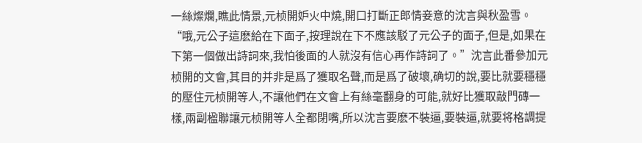一絲燦爛,瞧此情景,元桢開妒火中燒,開口打斷正郎情妾意的沈言與秋盈雪。
“哦,元公子這麽給在下面子,按理說在下不應該駁了元公子的面子,但是,如果在下第一個做出詩詞來,我怕後面的人就沒有信心再作詩詞了。”沈言此番參加元桢開的文會,其目的并非是爲了獲取名聲,而是爲了破壞,确切的說,要比就要穩穩的壓住元桢開等人,不讓他們在文會上有絲毫翻身的可能,就好比獲取敲門磚一樣,兩副楹聯讓元桢開等人全都閉嘴,所以沈言要麽不裝逼,要裝逼,就要将格調提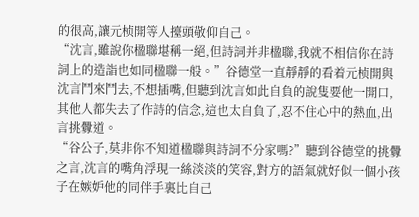的很高,讓元桢開等人擡頭敬仰自己。
“沈言,雖說你楹聯堪稱一絕,但詩詞并非楹聯,我就不相信你在詩詞上的造詣也如同楹聯一般。”谷德堂一直靜靜的看着元桢開與沈言鬥來鬥去,不想插嘴,但聽到沈言如此自負的說隻要他一開口,其他人都失去了作詩的信念,這也太自負了,忍不住心中的熱血,出言挑釁道。
“谷公子,莫非你不知道楹聯與詩詞不分家嗎?”聽到谷德堂的挑釁之言,沈言的嘴角浮現一絲淡淡的笑容,對方的語氣就好似一個小孩子在嫉妒他的同伴手裏比自己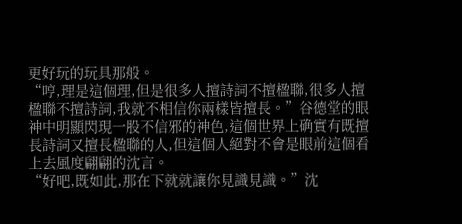更好玩的玩具那般。
“哼,理是這個理,但是很多人擅詩詞不擅楹聯,很多人擅楹聯不擅詩詞,我就不相信你兩樣皆擅長。”谷德堂的眼神中明顯閃現一股不信邪的神色,這個世界上确實有既擅長詩詞又擅長楹聯的人,但這個人絕對不會是眼前這個看上去風度翩翩的沈言。
“好吧,既如此,那在下就就讓你見識見識。”沈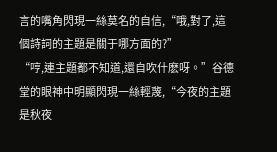言的嘴角閃現一絲莫名的自信,“哦,對了,這個詩詞的主題是關于哪方面的?”
“哼,連主題都不知道,還自吹什麽呀。”谷德堂的眼神中明顯閃現一絲輕蔑,“今夜的主題是秋夜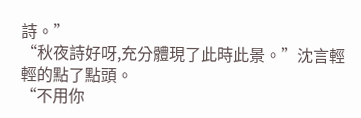詩。”
“秋夜詩好呀,充分體現了此時此景。”沈言輕輕的點了點頭。
“不用你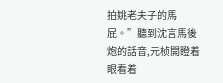拍姚老夫子的馬屁。”聽到沈言馬後炮的話音,元桢開瞪着眼看着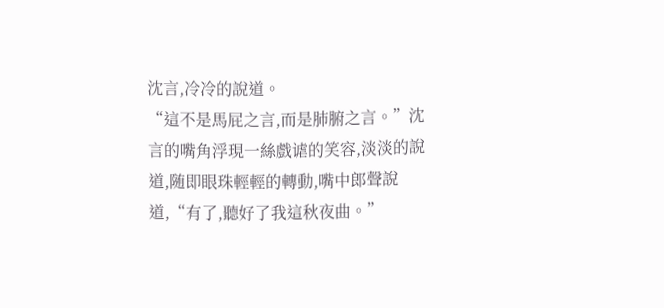沈言,冷冷的說道。
“這不是馬屁之言,而是肺腑之言。”沈言的嘴角浮現一絲戲谑的笑容,淡淡的說道,随即眼珠輕輕的轉動,嘴中郎聲說道,“有了,聽好了我這秋夜曲。”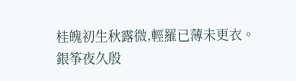桂魄初生秋露微,輕羅已薄未更衣。
銀筝夜久殷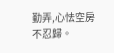勤弄,心怯空房不忍歸。